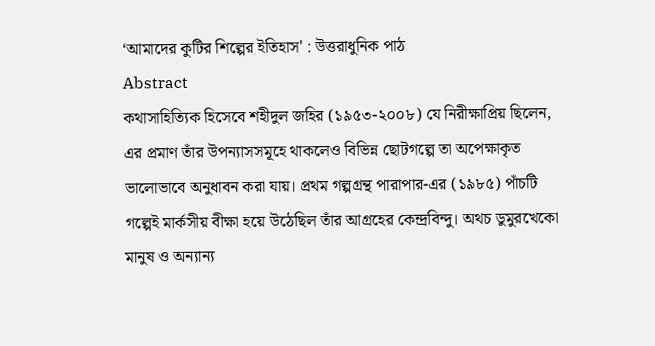‘আমাদের কুটির শিল্পের ইতিহাস' : উত্তরাধুনিক পাঠ
Abstract
কথাসাহিত্যিক হিসেবে শহীদুল জহির (১৯৫৩-২০০৮) যে নিরীক্ষাপ্রিয় ছিলেন, এর প্রমাণ তাঁর উপন্যাসসমূহে থাকলেও বিভিন্ন ছোটগল্পে তা অপেক্ষাকৃত ভালোভাবে অনুধাবন করা যায়। প্রথম গল্পগ্রন্থ পারাপার-এর (১৯৮৫) পাঁচটি গল্পেই মার্কসীয় বীক্ষা হয়ে উঠেছিল তাঁর আগ্রহের কেন্দ্রবিন্দু। অথচ ডুমুরখেকো মানুষ ও অন্যান্য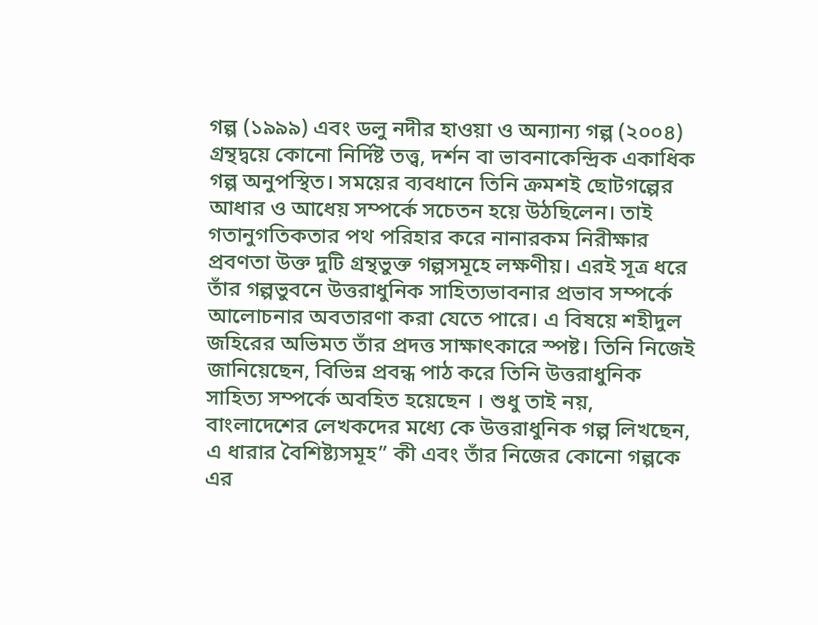গল্প (১৯৯৯) এবং ডলু নদীর হাওয়া ও অন্যান্য গল্প (২০০৪) গ্রন্থদ্বয়ে কোনো নির্দিষ্ট তত্ত্ব, দর্শন বা ভাবনাকেন্দ্রিক একাধিক গল্প অনুপস্থিত। সময়ের ব্যবধানে তিনি ক্রমশই ছোটগল্পের আধার ও আধেয় সম্পর্কে সচেতন হয়ে উঠছিলেন। তাই গতানুগতিকতার পথ পরিহার করে নানারকম নিরীক্ষার প্রবণতা উক্ত দুটি গ্রন্থভুক্ত গল্পসমূহে লক্ষণীয়। এরই সূত্র ধরে তাঁর গল্পভুবনে উত্তরাধুনিক সাহিত্যভাবনার প্রভাব সম্পর্কে আলোচনার অবতারণা করা যেতে পারে। এ বিষয়ে শহীদুল জহিরের অভিমত তাঁর প্রদত্ত সাক্ষাৎকারে স্পষ্ট। তিনি নিজেই জানিয়েছেন, বিভিন্ন প্রবন্ধ পাঠ করে তিনি উত্তরাধুনিক সাহিত্য সম্পর্কে অবহিত হয়েছেন । শুধু তাই নয়, বাংলাদেশের লেখকদের মধ্যে কে উত্তরাধুনিক গল্প লিখছেন, এ ধারার বৈশিষ্ট্যসমূহ” কী এবং তাঁর নিজের কোনো গল্পকে এর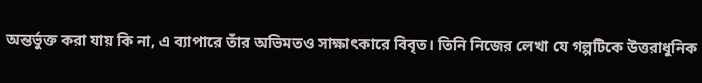অন্তর্ভুক্ত করা যায় কি না, এ ব্যাপারে তাঁর অভিমতও সাক্ষাৎকারে বিবৃত। তিনি নিজের লেখা যে গল্পটিকে উত্তরাধুনিক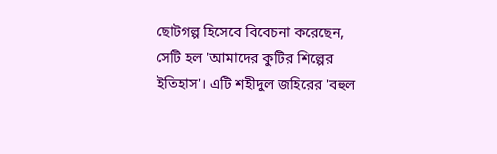ছোটগল্প হিসেবে বিবেচনা করেছেন, সেটি হল 'আমাদের কুটির শিল্পের ইতিহাস'। এটি শহীদুল জহিরের 'বহুল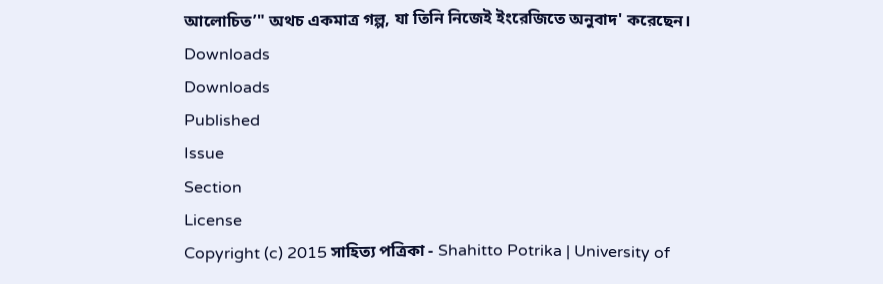আলোচিত’" অথচ একমাত্র গল্প, যা তিনি নিজেই ইংরেজিতে অনুবাদ' করেছেন।
Downloads
Downloads
Published
Issue
Section
License
Copyright (c) 2015 সাহিত্য পত্রিকা - Shahitto Potrika | University of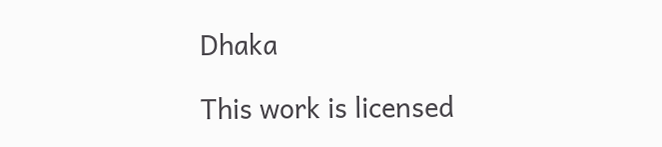Dhaka

This work is licensed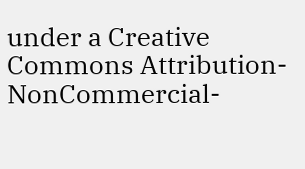under a Creative Commons Attribution-NonCommercial-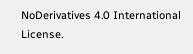NoDerivatives 4.0 International License.